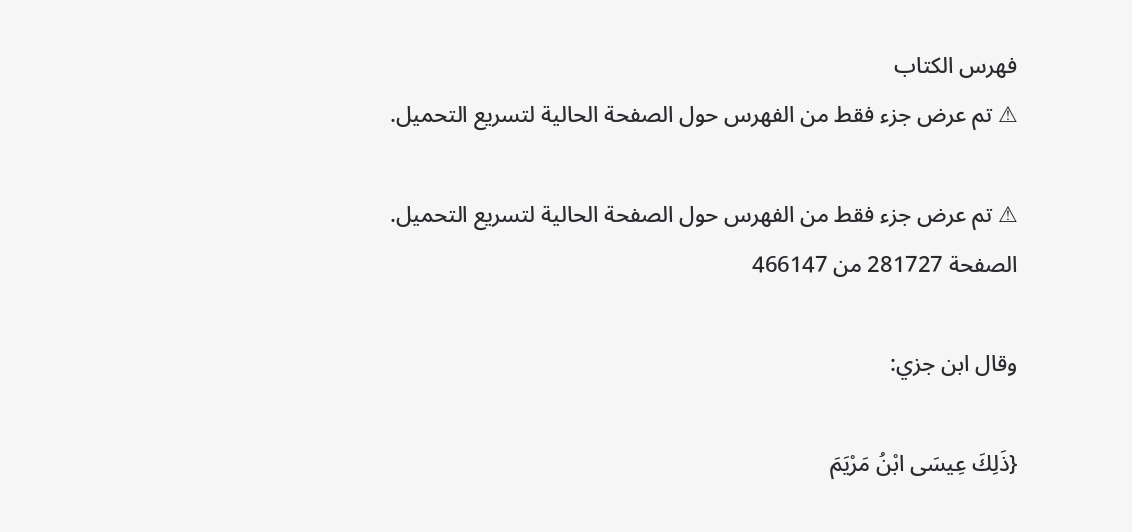فهرس الكتاب
⚠ تم عرض جزء فقط من الفهرس حول الصفحة الحالية لتسريع التحميل.

⚠ تم عرض جزء فقط من الفهرس حول الصفحة الحالية لتسريع التحميل.
الصفحة 281727 من 466147

وقال ابن جزي:

{ذَلِكَ عِيسَى ابْنُ مَرْيَمَ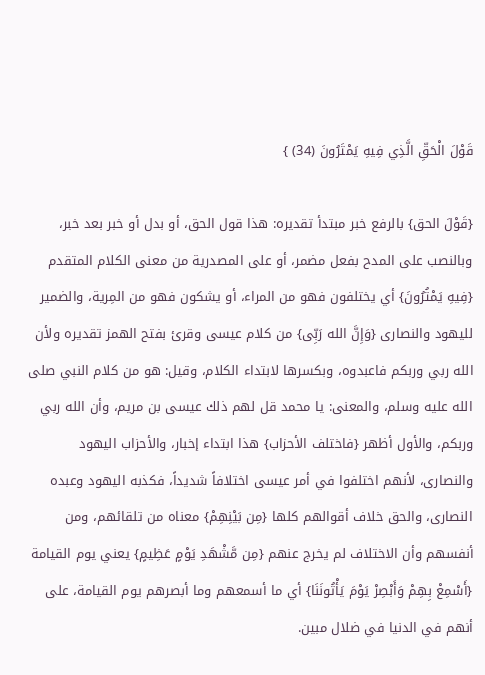قَوْلَ الْحَقِّ الَّذِي فِيهِ يَمْتَرُونَ (34) }

{قَوْلَ الحق} بالرفع خبر مبتدأ تقديره: هذا قول الحق، أو بدل أو خبر بعد خبر، وبالنصب على المدح بفعل مضمر، أو على المصدرية من معنى الكلام المتقدم {فِيهِ يَمْتُرُونَ} أي يختلفون فهو من المراء، أو يشكون فهو من المِرية، والضمير لليهود والنصارى {وَإِنَّ الله رَبِّى} من كلام عيسى وقرئ بفتح الهمز تقديره ولأن الله ربي وربكم فاعبدوه، وبكسرها لابتداء الكلام، وقيل: هو من كلام النبي صلى الله عليه وسلم، والمعنى: يا محمد قل لهم ذلك عيسى بن مريم، وأن الله ربي وربكم، والأول أظهر {فاختلف الأحزاب} هذا ابتداء إخبار، والأحزاب اليهود والنصارى، لأنهم اختلفوا في أمر عيسى اختلافاً شديداً، فكذبه اليهود وعبده النصارى، والحق خلاف أقوالهم كلها {مِن بَيْنِهِمْ} معناه من تلقائهم، ومن أنفسهم وأن الاختلاف لم يخرج عنهم {مِن مَّشْهَدِ يَوْمٍ عَظِيمٍ} يعني يوم القيامة {أَسْمِعْ بِهِمْ وَأَبْصِرْ يَوْمَ يَأْتُونَنَا} أي ما أسمعهم وما أبصرهم يوم القيامة، على أنهم في الدنيا في ضلال مبين.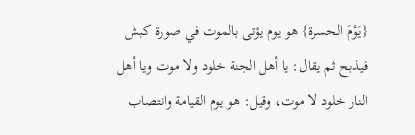{يَوْمَ الحسرة} هو يوم يؤتى بالموت في صورة كبش فيذبح ثم يقال: يا أهل الجنة خلود ولا موت ويا أهل النار خلود لا موت، وقيل: هو يوم القيامة وانتصاب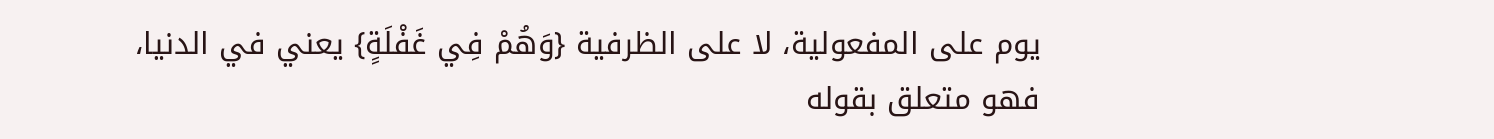يوم على المفعولية، لا على الظرفية {وَهُمْ فِي غَفْلَةٍ} يعني في الدنيا، فهو متعلق بقوله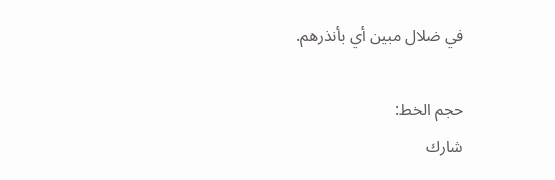في ضلال مبين أي بأنذرهم.

حجم الخط:
شارك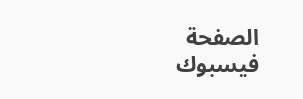الصفحة
فيسبوك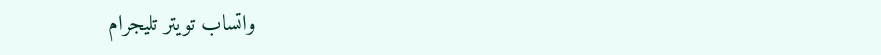واتساب تويتر تليجرام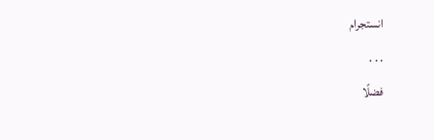انستجرام
. . .
فضلًا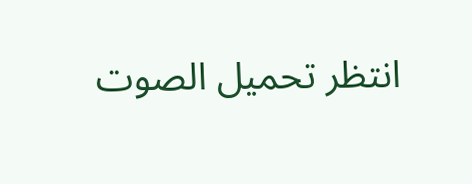انتظر تحميل الصوت